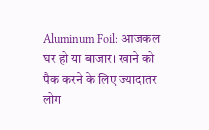Aluminum Foil: आजकल घर हो या बाजार। खाने को पैक करने के लिए ज्यादातर लोग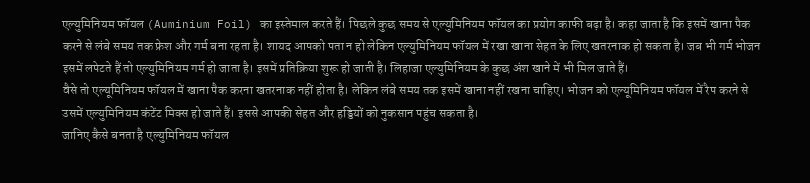एल्युमिनियम फॉयल (Auminium Foil) का इस्तेमाल करते हैं। पिछले कुछ समय से एल्युमिनियम फॉयल का प्रयोग काफी बढ़ा है। कहा जाता है कि इसमें खाना पैक करने से लंबे समय तक फ्रेश और गर्म बना रहता है। शायद आपको पता न हो लेकिन एल्युमिनियम फॉयल में रखा खाना सेहत के लिए खतरनाक हो सकता है। जब भी गर्म भोजन इसमें लपेटते हैं तो एल्युमिनियम गर्म हो जाता है। इसमें प्रतिक्रिया शुरू हो जाती है। लिहाजा एल्युमिनियम के कुछ अंश खाने में भी मिल जाते हैं।
वैसे तो एल्यूमिनियम फॉयल में खाना पैक करना खतरनाक नहीं होता है। लेकिन लंबे समय तक इसमें खाना नहीं रखना चाहिए। भोजन को एल्यूमिनियम फॉयल में रैप करने से उसमें एल्युमिनियम कंटेंट मिक्स हो जाते हैं। इससे आपकी सेहत और हड्डियों को नुकसान पहुंच सकता है।
जानिए कैसे बनता है एल्युमिनियम फॉयल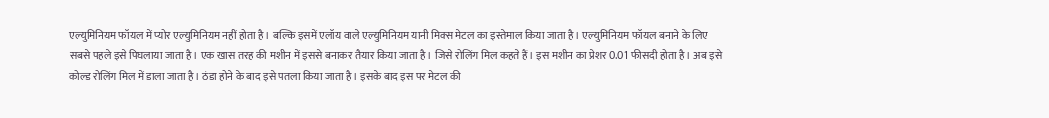एल्युमिनियम फॉयल में प्योर एल्युमिनियम नहीं होता है। बल्कि इसमें एलॉय वाले एल्युमिनियम यानी मिक्स मेटल का इस्तेमाल किया जाता है। एल्युमिनियम फॉयल बनाने के लिए सबसे पहले इसे पिघलाया जाता है। एक खास तरह की मशीन में इससे बनाकर तैयार किया जाता है। जिसे रोलिंग मिल कहते हैं। इस मशीन का प्रेशर 0.01 फीसदी होता है। अब इसे कोल्ड रोलिंग मिल में डाला जाता है। ठंडा होने के बाद इसे पतला किया जाता है। इसके बाद इस पर मेटल की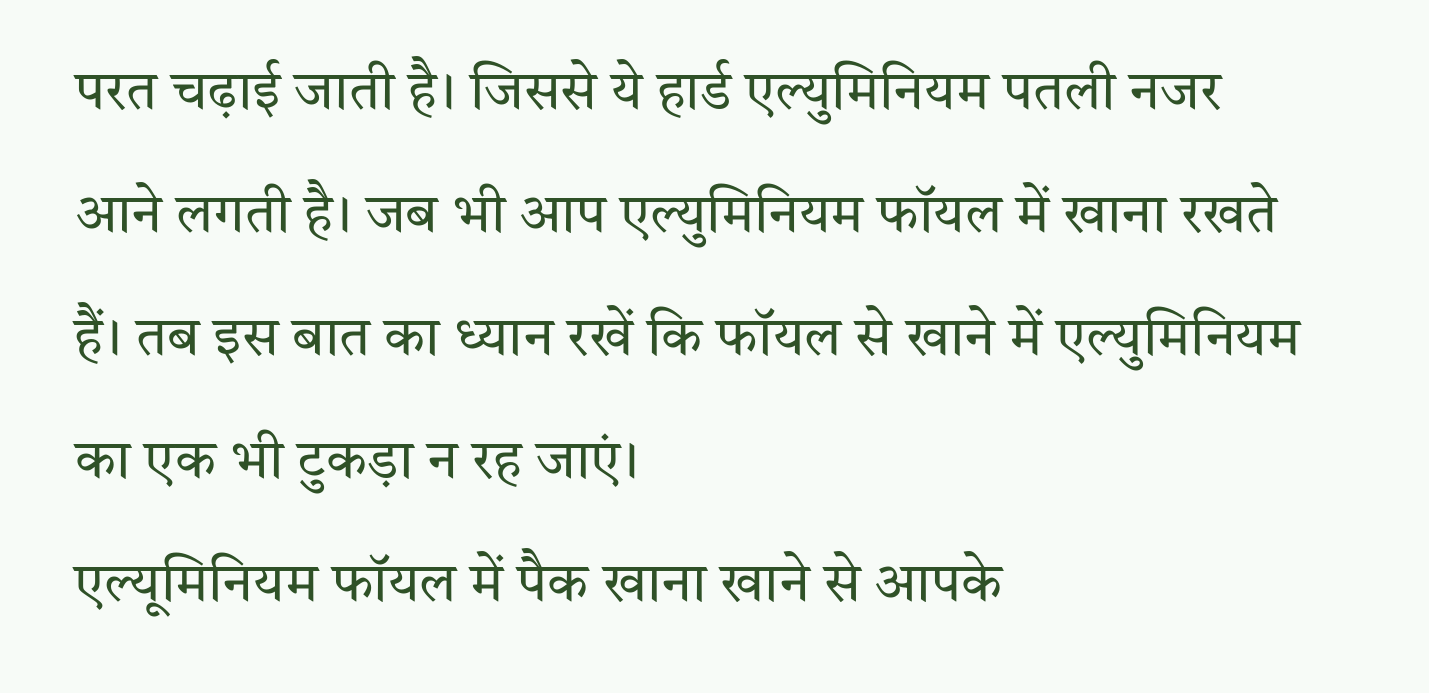परत चढ़ाई जाती है। जिससे ये हार्ड एल्युमिनियम पतली नजर आने लगती है। जब भी आप एल्युमिनियम फॉयल में खाना रखते हैं। तब इस बात का ध्यान रखें कि फॉयल से खाने में एल्युमिनियम का एक भी टुकड़ा न रह जाएं।
एल्यूमिनियम फॉयल में पैक खाना खाने से आपके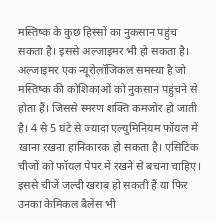मस्तिष्क के कुछ हिस्सों का नुकसान पहुंच सकता है। इससे अल्जाइमर भी हो सकता है। अल्जाइमर एक न्यूरोलॉजिकल समस्या है जो मस्तिष्क की कोशिकाओं को नुकसान पहुंचने से होता हैं। जिससे स्मरण शक्ति कमजोर हो जाती है। 4 से 5 घंटे से ज्यादा एल्युमिनियम फॉयल में खाना रखना हानिकारक हो सकता है। एसिटिक चीजों को फॉयल पेपर में रखने से बचना चाहिए। इससे चीजें जल्दी खराब हो सकती हैं या फिर उनका केमिकल बैलेंस भी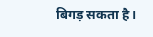बिगड़ सकता है।